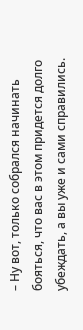– Ну вот, только собрался начинать бояться, что вас в этом придется долго убеждать, а вы уже и сами справились.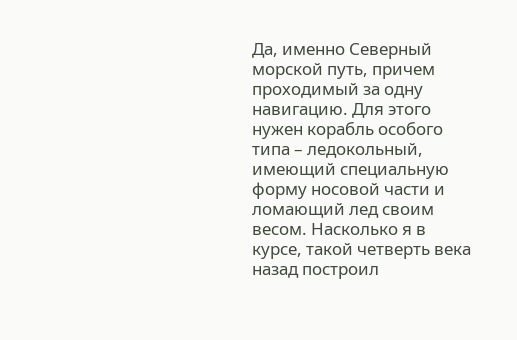Да, именно Северный морской путь, причем проходимый за одну навигацию. Для этого нужен корабль особого типа – ледокольный, имеющий специальную форму носовой части и ломающий лед своим весом. Насколько я в курсе, такой четверть века назад построил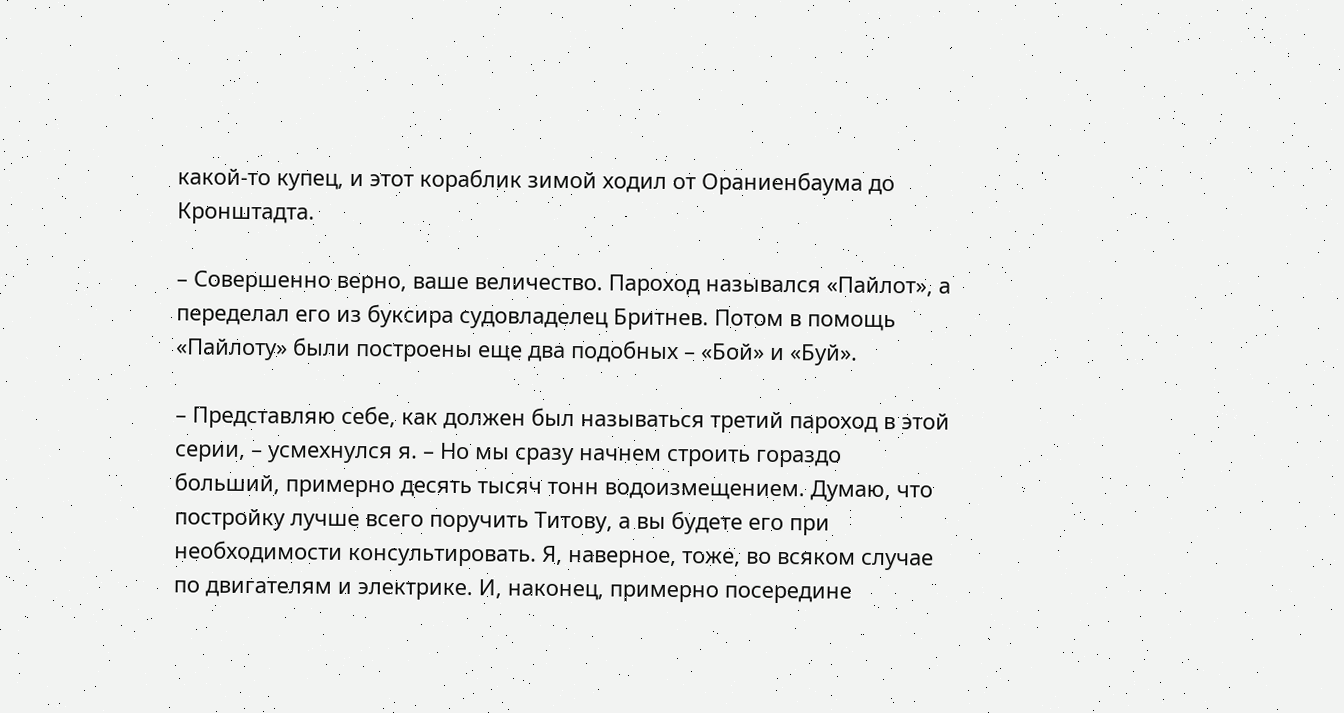какой-то купец, и этот кораблик зимой ходил от Ораниенбаума до Кронштадта.

– Совершенно верно, ваше величество. Пароход назывался «Пайлот», а переделал его из буксира судовладелец Бритнев. Потом в помощь «Пайлоту» были построены еще два подобных – «Бой» и «Буй».

– Представляю себе, как должен был называться третий пароход в этой серии, – усмехнулся я. – Но мы сразу начнем строить гораздо больший, примерно десять тысяч тонн водоизмещением. Думаю, что постройку лучше всего поручить Титову, а вы будете его при необходимости консультировать. Я, наверное, тоже, во всяком случае по двигателям и электрике. И, наконец, примерно посередине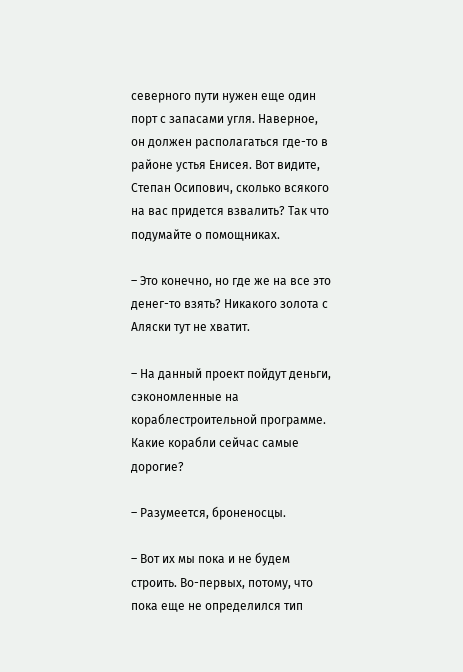северного пути нужен еще один порт с запасами угля. Наверное, он должен располагаться где-то в районе устья Енисея. Вот видите, Степан Осипович, сколько всякого на вас придется взвалить? Так что подумайте о помощниках.

– Это конечно, но где же на все это денег-то взять? Никакого золота с Аляски тут не хватит.

– На данный проект пойдут деньги, сэкономленные на кораблестроительной программе. Какие корабли сейчас самые дорогие?

– Разумеется, броненосцы.

– Вот их мы пока и не будем строить. Во-первых, потому, что пока еще не определился тип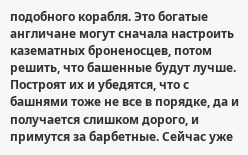подобного корабля. Это богатые англичане могут сначала настроить казематных броненосцев, потом решить, что башенные будут лучше. Построят их и убедятся, что с башнями тоже не все в порядке, да и получается слишком дорого, и примутся за барбетные. Сейчас уже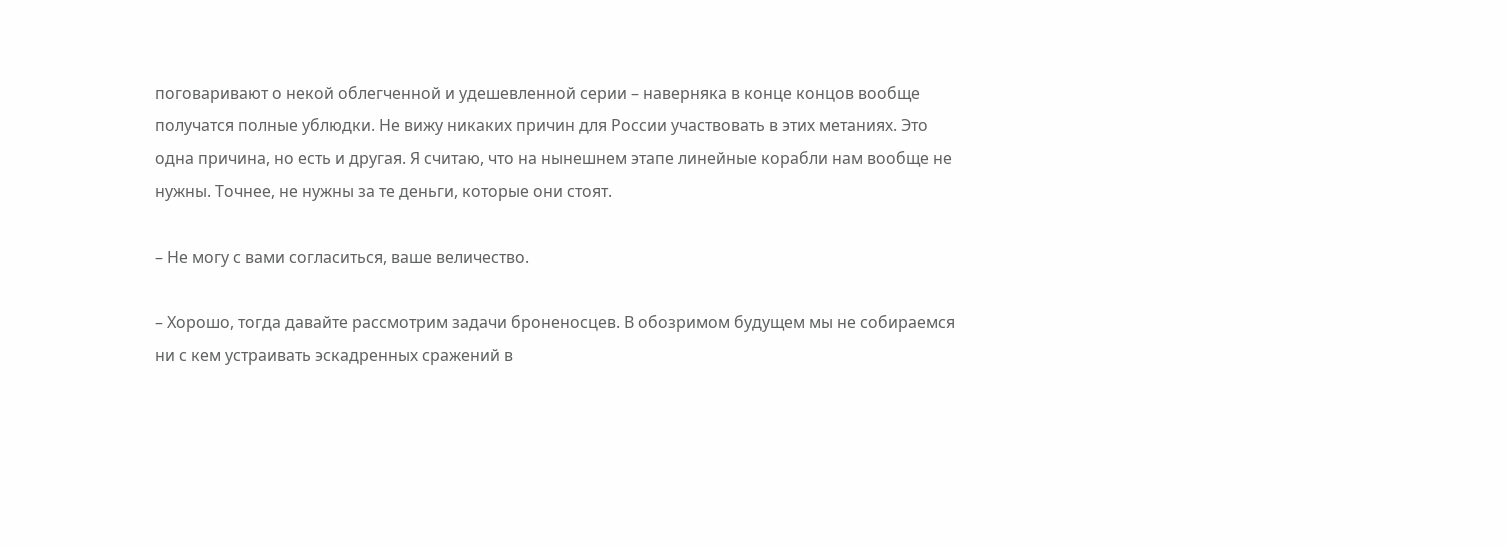поговаривают о некой облегченной и удешевленной серии – наверняка в конце концов вообще получатся полные ублюдки. Не вижу никаких причин для России участвовать в этих метаниях. Это одна причина, но есть и другая. Я считаю, что на нынешнем этапе линейные корабли нам вообще не нужны. Точнее, не нужны за те деньги, которые они стоят.

– Не могу с вами согласиться, ваше величество.

– Хорошо, тогда давайте рассмотрим задачи броненосцев. В обозримом будущем мы не собираемся ни с кем устраивать эскадренных сражений в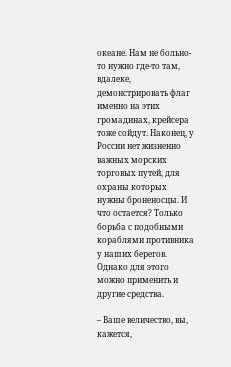океане. Нам не больно-то нужно где-то там, вдалеке, демонстрировать флаг именно на этих громадинах, крейсера тоже сойдут. Наконец, у России нет жизненно важных морских торговых путей, для охраны которых нужны броненосцы. И что остается? Только борьба с подобными кораблями противника у наших берегов. Однако для этого можно применить и другие средства.

– Ваше величество, вы, кажется,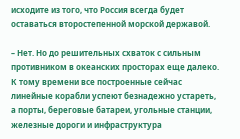исходите из того, что Россия всегда будет оставаться второстепенной морской державой.

– Нет. Но до решительных схваток с сильным противником в океанских просторах еще далеко. К тому времени все построенные сейчас линейные корабли успеют безнадежно устареть, а порты, береговые батареи, угольные станции, железные дороги и инфраструктура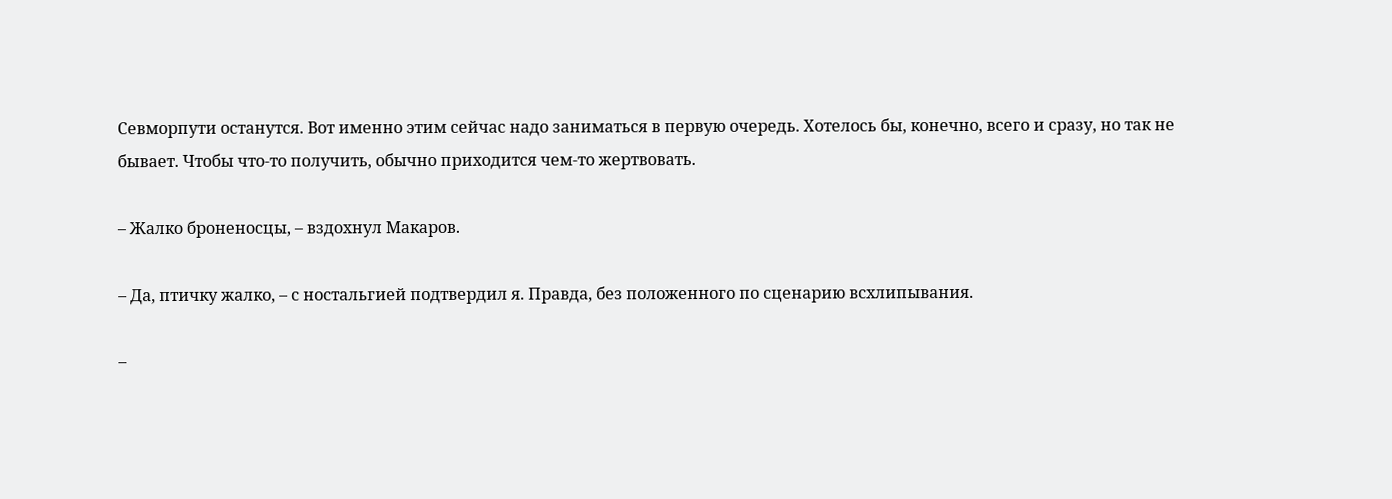Севморпути останутся. Вот именно этим сейчас надо заниматься в первую очередь. Хотелось бы, конечно, всего и сразу, но так не бывает. Чтобы что-то получить, обычно приходится чем-то жертвовать.

– Жалко броненосцы, – вздохнул Макаров.

– Да, птичку жалко, – с ностальгией подтвердил я. Правда, без положенного по сценарию всхлипывания.

–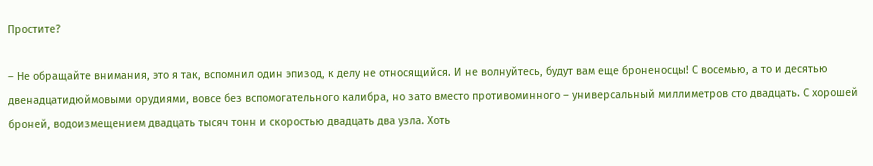Простите?

– Не обращайте внимания, это я так, вспомнил один эпизод, к делу не относящийся. И не волнуйтесь, будут вам еще броненосцы! С восемью, а то и десятью двенадцатидюймовыми орудиями, вовсе без вспомогательного калибра, но зато вместо противоминного – универсальный миллиметров сто двадцать. С хорошей броней, водоизмещением двадцать тысяч тонн и скоростью двадцать два узла. Хоть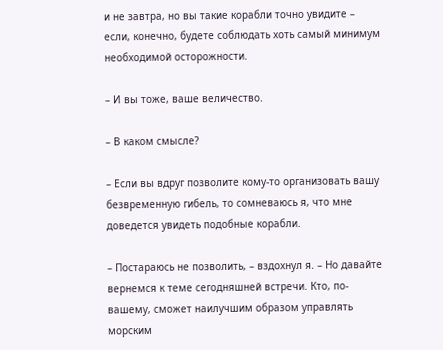и не завтра, но вы такие корабли точно увидите – если, конечно, будете соблюдать хоть самый минимум необходимой осторожности.

– И вы тоже, ваше величество.

– В каком смысле?

– Если вы вдруг позволите кому-то организовать вашу безвременную гибель, то сомневаюсь я, что мне доведется увидеть подобные корабли.

– Постараюсь не позволить, – вздохнул я. – Но давайте вернемся к теме сегодняшней встречи. Кто, по-вашему, сможет наилучшим образом управлять морским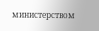министерством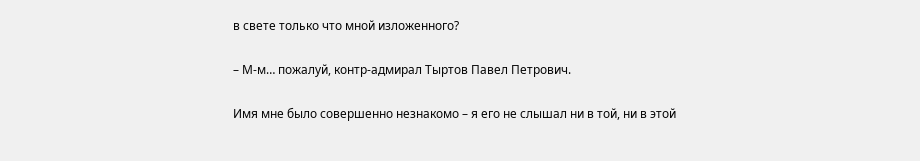в свете только что мной изложенного?

– М-м… пожалуй, контр-адмирал Тыртов Павел Петрович.

Имя мне было совершенно незнакомо – я его не слышал ни в той, ни в этой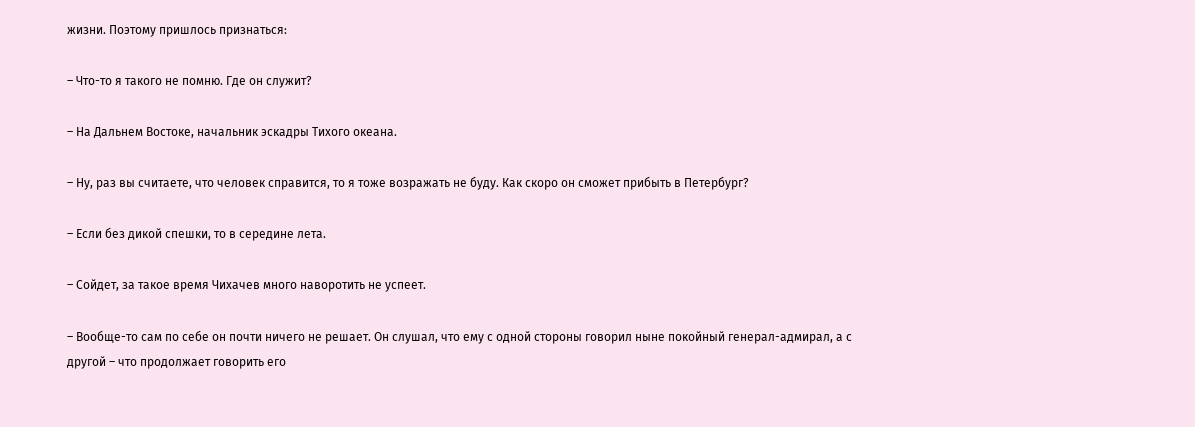жизни. Поэтому пришлось признаться:

– Что-то я такого не помню. Где он служит?

– На Дальнем Востоке, начальник эскадры Тихого океана.

– Ну, раз вы считаете, что человек справится, то я тоже возражать не буду. Как скоро он сможет прибыть в Петербург?

– Если без дикой спешки, то в середине лета.

– Сойдет, за такое время Чихачев много наворотить не успеет.

– Вообще-то сам по себе он почти ничего не решает. Он слушал, что ему с одной стороны говорил ныне покойный генерал-адмирал, а с другой – что продолжает говорить его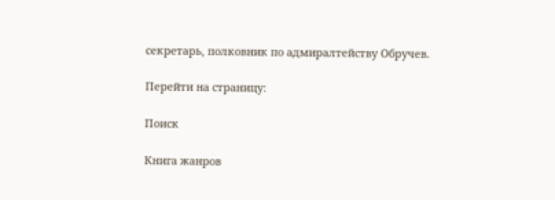секретарь, полковник по адмиралтейству Обручев.

Перейти на страницу:

Поиск

Книга жанров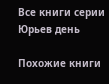Все книги серии Юрьев день

Похожие книги